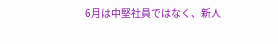6月は中堅社員ではなく、新人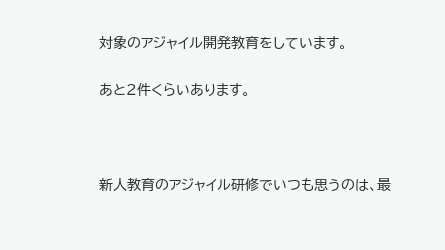対象のアジャイル開発教育をしています。

あと2件くらいあります。



新人教育のアジャイル研修でいつも思うのは、最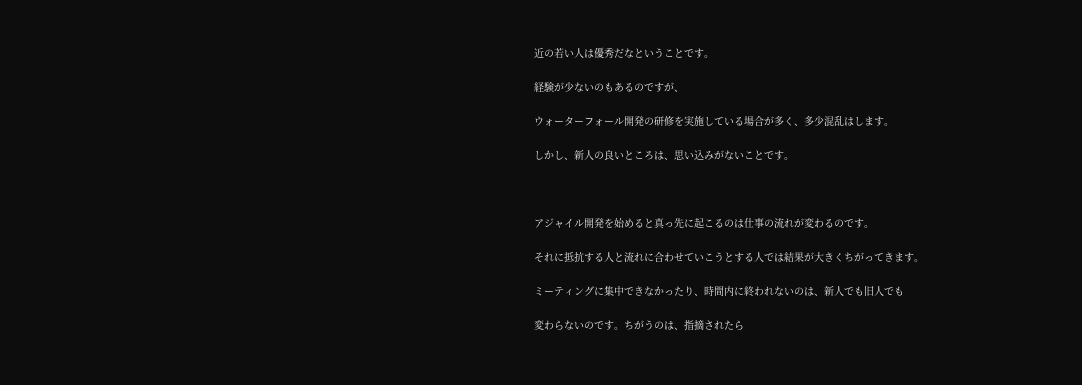近の若い人は優秀だなということです。

経験が少ないのもあるのですが、

ウォーターフォール開発の研修を実施している場合が多く、多少混乱はします。

しかし、新人の良いところは、思い込みがないことです。



アジャイル開発を始めると真っ先に起こるのは仕事の流れが変わるのです。

それに抵抗する人と流れに合わせていこうとする人では結果が大きくちがってきます。

ミーティングに集中できなかったり、時間内に終われないのは、新人でも旧人でも

変わらないのです。ちがうのは、指摘されたら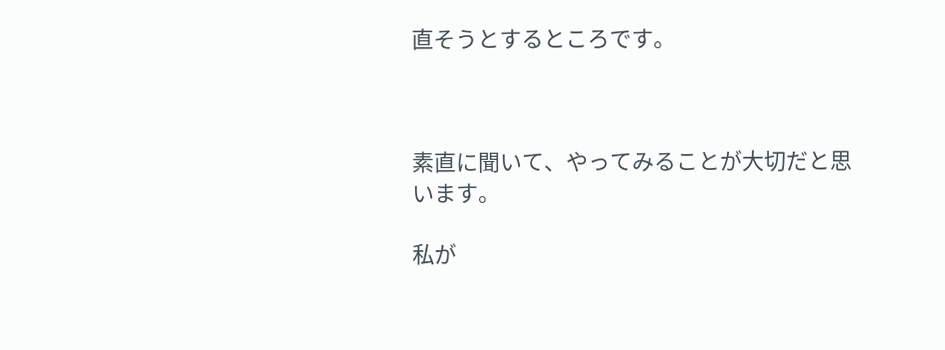直そうとするところです。



素直に聞いて、やってみることが大切だと思います。

私が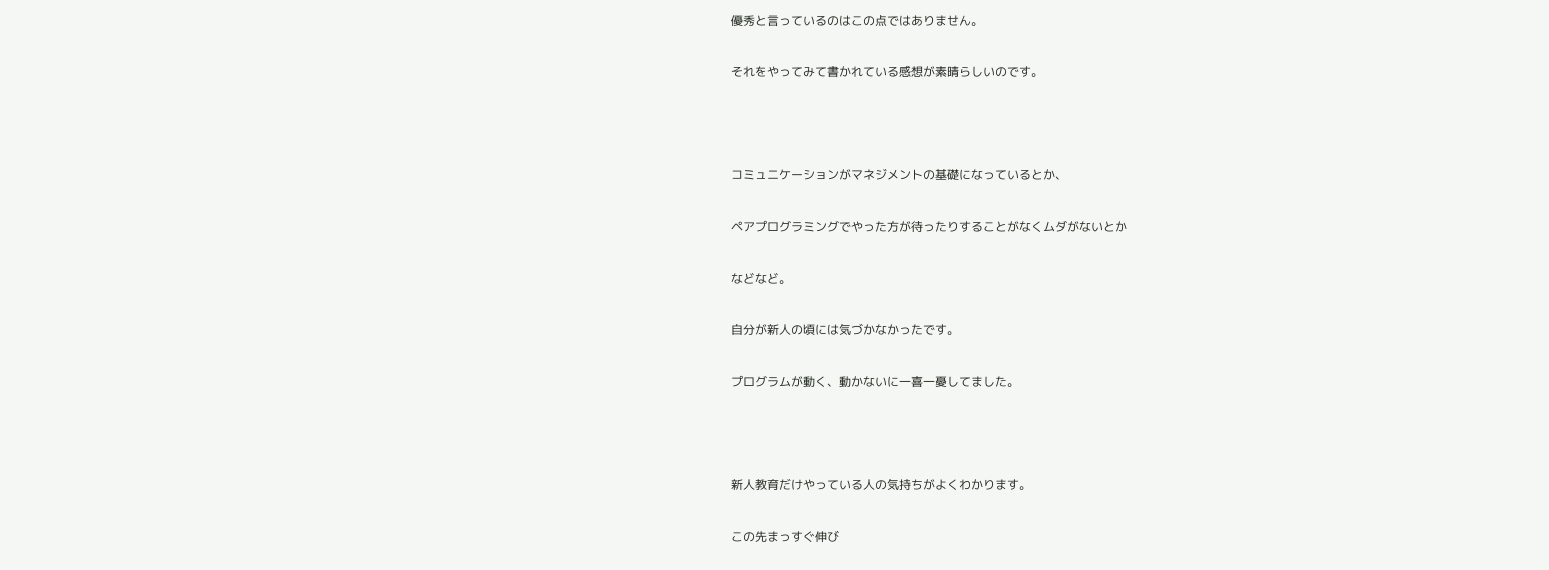優秀と言っているのはこの点ではありません。

それをやってみて書かれている感想が素晴らしいのです。



コミュニケーションがマネジメントの基礎になっているとか、

ペアプログラミングでやった方が待ったりすることがなくムダがないとか

などなど。

自分が新人の頃には気づかなかったです。

プログラムが動く、動かないに一喜一憂してました。



新人教育だけやっている人の気持ちがよくわかります。

この先まっすぐ伸び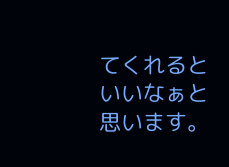てくれるといいなぁと思います。